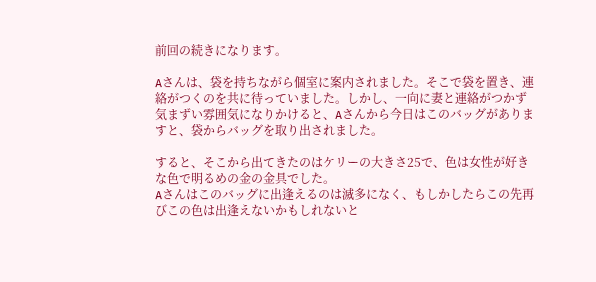前回の続きになります。

Aさんは、袋を持ちながら個室に案内されました。そこで袋を置き、連絡がつくのを共に待っていました。しかし、一向に妻と連絡がつかず気まずい雰囲気になりかけると、Aさんから今日はこのバッグがありますと、袋からバッグを取り出されました。

すると、そこから出てきたのはケリーの大きさ25で、色は女性が好きな色で明るめの金の金具でした。
Aさんはこのバッグに出逢えるのは滅多になく、もしかしたらこの先再びこの色は出逢えないかもしれないと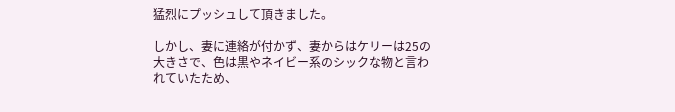猛烈にプッシュして頂きました。

しかし、妻に連絡が付かず、妻からはケリーは25の大きさで、色は黒やネイビー系のシックな物と言われていたため、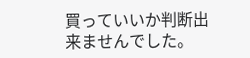買っていいか判断出来ませんでした。